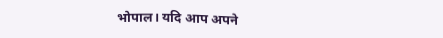भोपाल। यदि आप अपने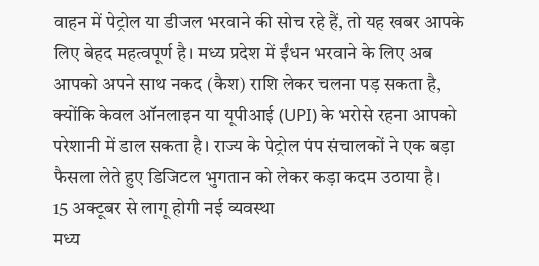वाहन में पेट्रोल या डीजल भरवाने की सोच रहे हैं, तो यह खबर आपके लिए बेहद महत्वपूर्ण है। मध्य प्रदेश में ईंधन भरवाने के लिए अब आपको अपने साथ नकद (कैश) राशि लेकर चलना पड़ सकता है, क्योंकि केवल ऑनलाइन या यूपीआई (UPI) के भरोसे रहना आपको परेशानी में डाल सकता है। राज्य के पेट्रोल पंप संचालकों ने एक बड़ा फैसला लेते हुए डिजिटल भुगतान को लेकर कड़ा कदम उठाया है।
15 अक्टूबर से लागू होगी नई व्यवस्था
मध्य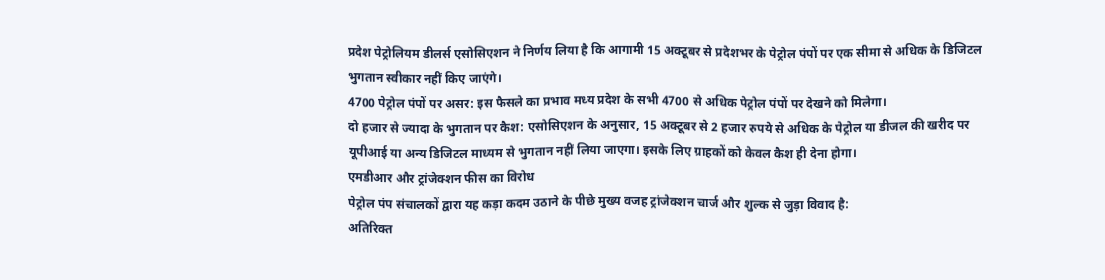प्रदेश पेट्रोलियम डीलर्स एसोसिएशन ने निर्णय लिया है कि आगामी 15 अक्टूबर से प्रदेशभर के पेट्रोल पंपों पर एक सीमा से अधिक के डिजिटल भुगतान स्वीकार नहीं किए जाएंगे।
4700 पेट्रोल पंपों पर असर: इस फैसले का प्रभाव मध्य प्रदेश के सभी 4700 से अधिक पेट्रोल पंपों पर देखने को मिलेगा।
दो हजार से ज्यादा के भुगतान पर कैश: एसोसिएशन के अनुसार, 15 अक्टूबर से 2 हजार रुपये से अधिक के पेट्रोल या डीजल की खरीद पर यूपीआई या अन्य डिजिटल माध्यम से भुगतान नहीं लिया जाएगा। इसके लिए ग्राहकों को केवल कैश ही देना होगा।
एमडीआर और ट्रांजेक्शन फीस का विरोध
पेट्रोल पंप संचालकों द्वारा यह कड़ा कदम उठाने के पीछे मुख्य वजह ट्रांजेक्शन चार्ज और शुल्क से जुड़ा विवाद है:
अतिरिक्त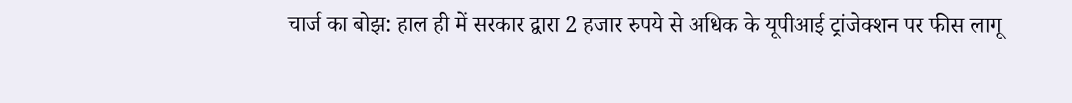चार्ज का बोझ: हाल ही में सरकार द्वारा 2 हजार रुपये से अधिक के यूपीआई ट्रांजेक्शन पर फीस लागू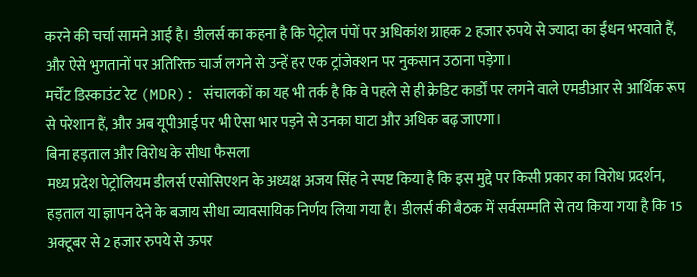करने की चर्चा सामने आई है। डीलर्स का कहना है कि पेट्रोल पंपों पर अधिकांश ग्राहक 2 हजार रुपये से ज्यादा का ईंधन भरवाते हैं, और ऐसे भुगतानों पर अतिरिक्त चार्ज लगने से उन्हें हर एक ट्रांजेक्शन पर नुकसान उठाना पड़ेगा।
मर्चेंट डिस्काउंट रेट (MDR): संचालकों का यह भी तर्क है कि वे पहले से ही क्रेडिट कार्डों पर लगने वाले एमडीआर से आर्थिक रूप से परेशान हैं, और अब यूपीआई पर भी ऐसा भार पड़ने से उनका घाटा और अधिक बढ़ जाएगा।
बिना हड़ताल और विरोध के सीधा फैसला
मध्य प्रदेश पेट्रोलियम डीलर्स एसोसिएशन के अध्यक्ष अजय सिंह ने स्पष्ट किया है कि इस मुद्दे पर किसी प्रकार का विरोध प्रदर्शन, हड़ताल या ज्ञापन देने के बजाय सीधा व्यावसायिक निर्णय लिया गया है। डीलर्स की बैठक में सर्वसम्मति से तय किया गया है कि 15 अक्टूबर से 2 हजार रुपये से ऊपर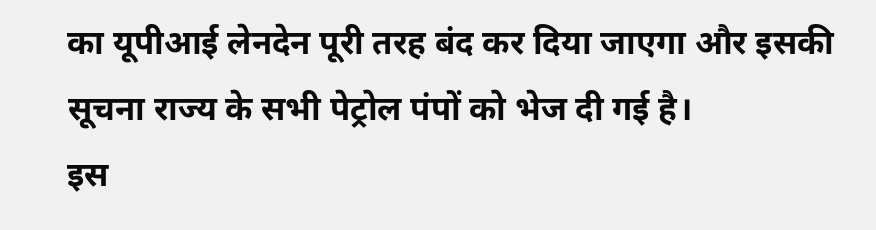का यूपीआई लेनदेन पूरी तरह बंद कर दिया जाएगा और इसकी सूचना राज्य के सभी पेट्रोल पंपों को भेज दी गई है।
इस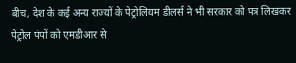बीच, देश के कई अन्य राज्यों के पेट्रोलियम डीलर्स ने भी सरकार को पत्र लिखकर पेट्रोल पंपों को एमडीआर से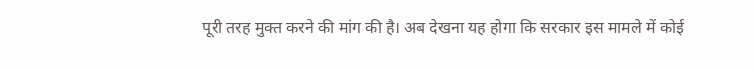पूरी तरह मुक्त करने की मांग की है। अब देखना यह होगा कि सरकार इस मामले में कोई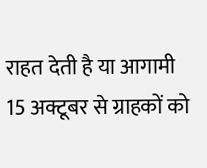राहत देती है या आगामी 15 अक्टूबर से ग्राहकों को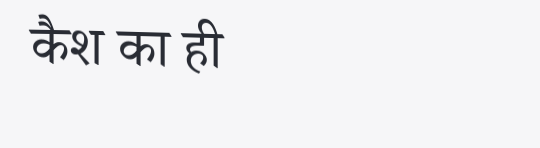कैश का ही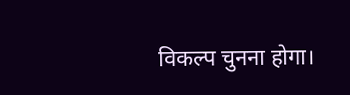विकल्प चुनना होगा।